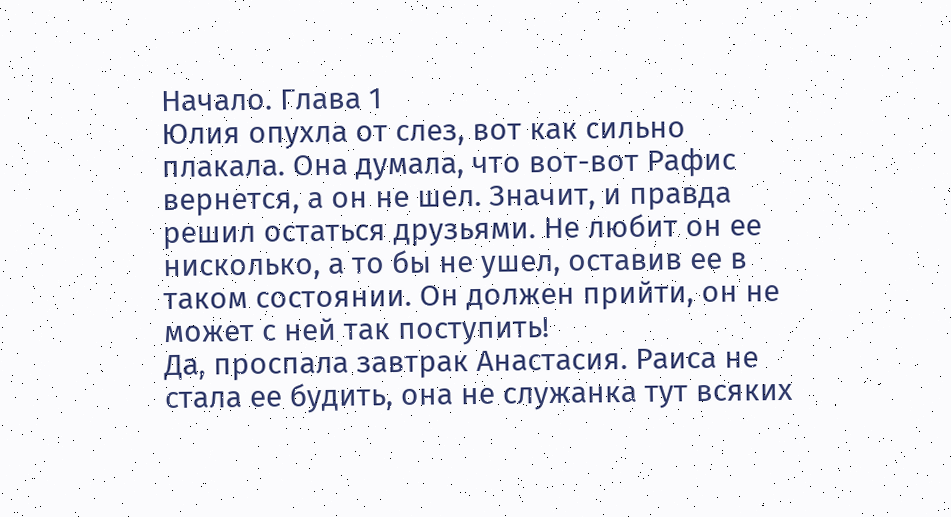Начало. Глава 1
Юлия опухла от слез, вот как сильно плакала. Она думала, что вот-вот Рафис вернется, а он не шел. Значит, и правда решил остаться друзьями. Не любит он ее нисколько, а то бы не ушел, оставив ее в таком состоянии. Он должен прийти, он не может с ней так поступить!
Да, проспала завтрак Анастасия. Раиса не стала ее будить, она не служанка тут всяких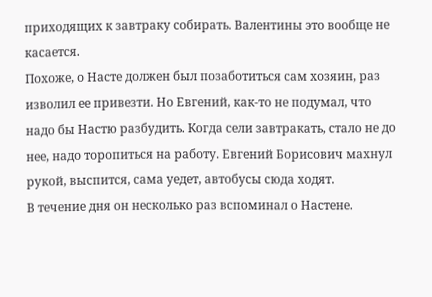приходящих к завтраку собирать. Валентины это вообще не касается.
Похоже, о Насте должен был позаботиться сам хозяин, раз изволил ее привезти. Но Евгений, как-то не подумал, что надо бы Настю разбудить. Когда сели завтракать, стало не до нее, надо торопиться на работу. Евгений Борисович махнул рукой, выспится, сама уедет, автобусы сюда ходят.
В течение дня он несколько раз вспоминал о Настене.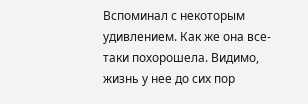Вспоминал с некоторым удивлением. Как же она все-таки похорошела. Видимо, жизнь у нее до сих пор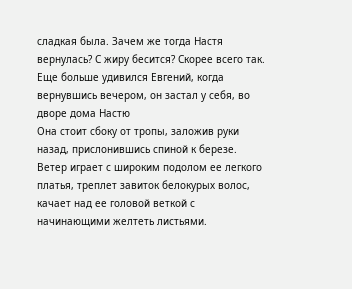сладкая была. Зачем же тогда Настя вернулась? С жиру бесится? Скорее всего так.
Еще больше удивился Евгений, когда вернувшись вечером, он застал у себя, во дворе дома Настю
Она стоит сбоку от тропы, заложив руки назад, прислонившись спиной к березе. Ветер играет с широким подолом ее легкого платья, треплет завиток белокурых волос, качает над ее головой веткой с начинающими желтеть листьями.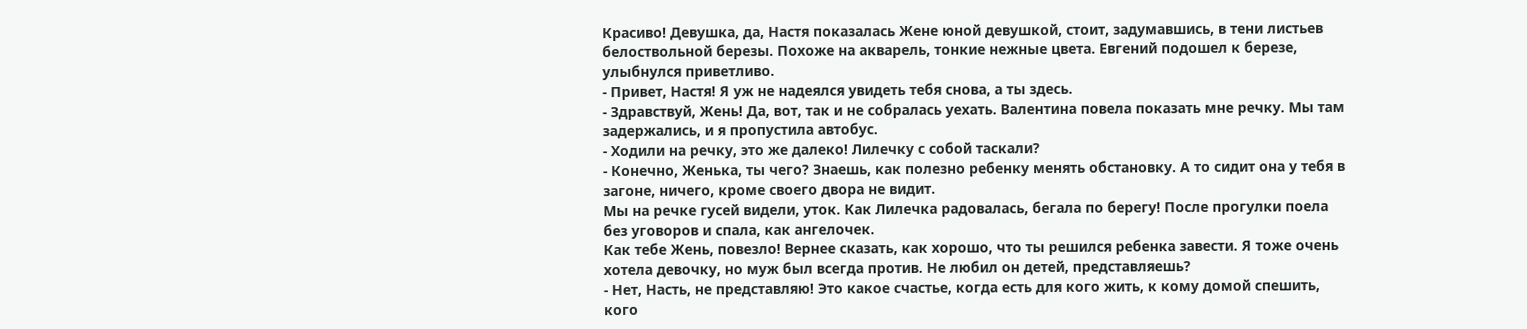Красиво! Девушка, да, Настя показалась Жене юной девушкой, стоит, задумавшись, в тени листьев белоствольной березы. Похоже на акварель, тонкие нежные цвета. Евгений подошел к березе, улыбнулся приветливо.
- Привет, Настя! Я уж не надеялся увидеть тебя снова, а ты здесь.
- Здравствуй, Жень! Да, вот, так и не собралась уехать. Валентина повела показать мне речку. Мы там задержались, и я пропустила автобус.
- Ходили на речку, это же далеко! Лилечку с собой таскали?
- Конечно, Женька, ты чего? Знаешь, как полезно ребенку менять обстановку. А то сидит она у тебя в загоне, ничего, кроме своего двора не видит.
Мы на речке гусей видели, уток. Как Лилечка радовалась, бегала по берегу! После прогулки поела без уговоров и спала, как ангелочек.
Как тебе Жень, повезло! Вернее сказать, как хорошо, что ты решился ребенка завести. Я тоже очень хотела девочку, но муж был всегда против. Не любил он детей, представляешь?
- Нет, Насть, не представляю! Это какое счастье, когда есть для кого жить, к кому домой спешить, кого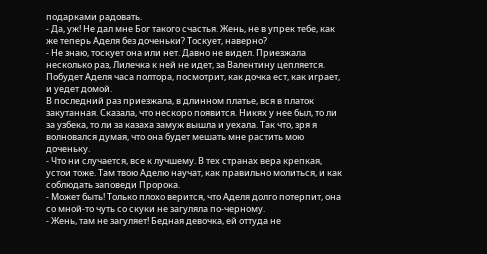подарками радовать.
- Да, уж! Не дал мне Бог такого счастья. Жень, не в упрек тебе, как же теперь Аделя без доченьки? Тоскует, наверно?
- Не знаю, тоскует она или нет. Давно не видел. Приезжала несколько раз, Лилечка к ней не идет, за Валентину цепляется. Побудет Аделя часа полтора, посмотрит, как дочка ест, как играет, и уедет домой.
В последний раз приезжала, в длинном платье, вся в платок закутанная. Сказала, что нескоро появится. Никях у нее был, то ли за узбека, то ли за казаха замуж вышла и уехала. Так что, зря я волновался думая, что она будет мешать мне растить мою доченьку.
- Что ни случается, все к лучшему. В тех странах вера крепкая, устои тоже. Там твою Аделю научат, как правильно молиться, и как соблюдать заповеди Пророка.
- Может быть! Только плохо верится, что Аделя долго потерпит, она со мной-то чуть со скуки не загуляла по-черному.
- Жень, там не загуляет! Бедная девочка, ей оттуда не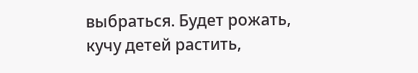выбраться. Будет рожать, кучу детей растить,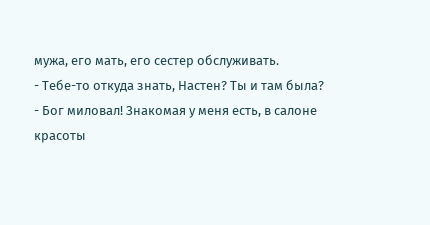мужа, его мать, его сестер обслуживать.
- Тебе-то откуда знать, Настен? Ты и там была?
- Бог миловал! Знакомая у меня есть, в салоне красоты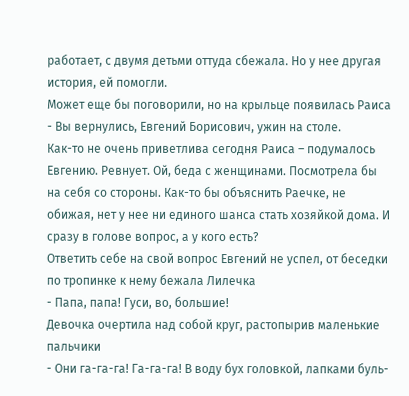работает, с двумя детьми оттуда сбежала. Но у нее другая история, ей помогли.
Может еще бы поговорили, но на крыльце появилась Раиса
- Вы вернулись, Евгений Борисович, ужин на столе.
Как-то не очень приветлива сегодня Раиса – подумалось Евгению. Ревнует. Ой, беда с женщинами. Посмотрела бы на себя со стороны. Как-то бы объяснить Раечке, не обижая, нет у нее ни единого шанса стать хозяйкой дома. И сразу в голове вопрос, а у кого есть?
Ответить себе на свой вопрос Евгений не успел, от беседки по тропинке к нему бежала Лилечка
- Папа, папа! Гуси, во, большие!
Девочка очертила над собой круг, растопырив маленькие пальчики
- Они га-га-га! Га-га-га! В воду бух головкой, лапками буль-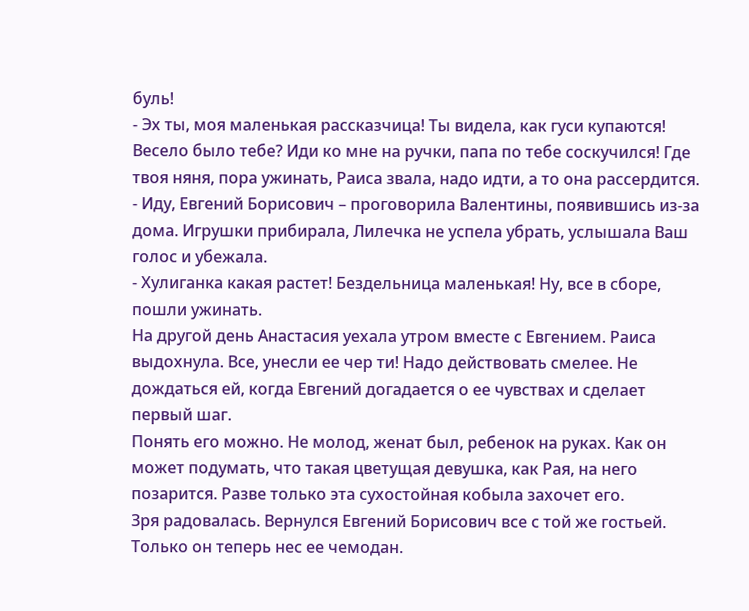буль!
- Эх ты, моя маленькая рассказчица! Ты видела, как гуси купаются! Весело было тебе? Иди ко мне на ручки, папа по тебе соскучился! Где твоя няня, пора ужинать, Раиса звала, надо идти, а то она рассердится.
- Иду, Евгений Борисович – проговорила Валентины, появившись из-за дома. Игрушки прибирала, Лилечка не успела убрать, услышала Ваш голос и убежала.
- Хулиганка какая растет! Бездельница маленькая! Ну, все в сборе, пошли ужинать.
На другой день Анастасия уехала утром вместе с Евгением. Раиса выдохнула. Все, унесли ее чер ти! Надо действовать смелее. Не дождаться ей, когда Евгений догадается о ее чувствах и сделает первый шаг.
Понять его можно. Не молод, женат был, ребенок на руках. Как он может подумать, что такая цветущая девушка, как Рая, на него позарится. Разве только эта сухостойная кобыла захочет его.
Зря радовалась. Вернулся Евгений Борисович все с той же гостьей. Только он теперь нес ее чемодан.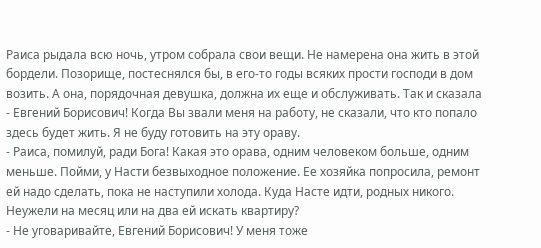Раиса рыдала всю ночь, утром собрала свои вещи. Не намерена она жить в этой бордели. Позорище, постеснялся бы, в его-то годы всяких прости господи в дом возить. А она, порядочная девушка, должна их еще и обслуживать. Так и сказала
- Евгений Борисович! Когда Вы звали меня на работу, не сказали, что кто попало здесь будет жить. Я не буду готовить на эту ораву.
- Раиса, помилуй, ради Бога! Какая это орава, одним человеком больше, одним меньше. Пойми, у Насти безвыходное положение. Ее хозяйка попросила, ремонт ей надо сделать, пока не наступили холода. Куда Насте идти, родных никого. Неужели на месяц или на два ей искать квартиру?
- Не уговаривайте, Евгений Борисович! У меня тоже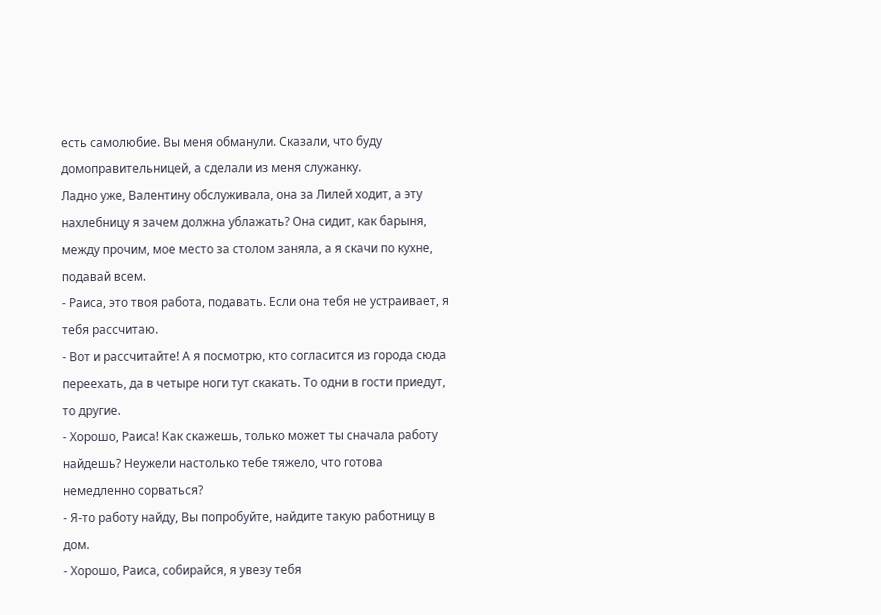есть самолюбие. Вы меня обманули. Сказали, что буду домоправительницей, а сделали из меня служанку.
Ладно уже, Валентину обслуживала, она за Лилей ходит, а эту нахлебницу я зачем должна ублажать? Она сидит, как барыня, между прочим, мое место за столом заняла, а я скачи по кухне, подавай всем.
- Раиса, это твоя работа, подавать. Если она тебя не устраивает, я тебя рассчитаю.
- Вот и рассчитайте! А я посмотрю, кто согласится из города сюда переехать, да в четыре ноги тут скакать. То одни в гости приедут, то другие.
- Хорошо, Раиса! Как скажешь, только может ты сначала работу найдешь? Неужели настолько тебе тяжело, что готова немедленно сорваться?
- Я-то работу найду, Вы попробуйте, найдите такую работницу в дом.
- Хорошо, Раиса, собирайся, я увезу тебя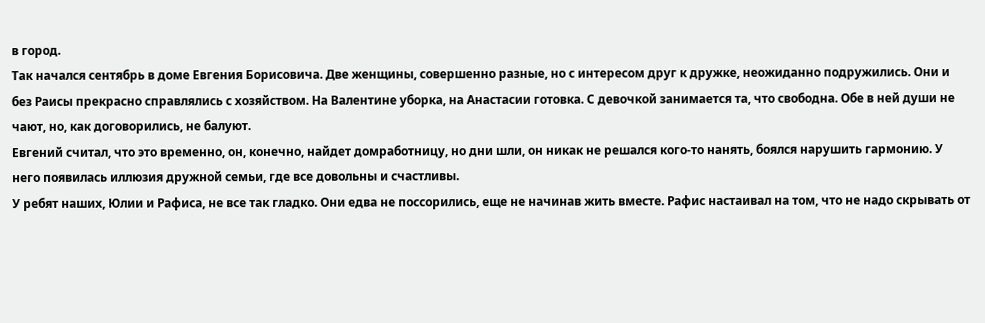в город.
Так начался сентябрь в доме Евгения Борисовича. Две женщины, совершенно разные, но с интересом друг к дружке, неожиданно подружились. Они и без Раисы прекрасно справлялись с хозяйством. На Валентине уборка, на Анастасии готовка. С девочкой занимается та, что свободна. Обе в ней души не чают, но, как договорились, не балуют.
Евгений считал, что это временно, он, конечно, найдет домработницу, но дни шли, он никак не решался кого-то нанять, боялся нарушить гармонию. У него появилась иллюзия дружной семьи, где все довольны и счастливы.
У ребят наших, Юлии и Рафиса, не все так гладко. Они едва не поссорились, еще не начинав жить вместе. Рафис настаивал на том, что не надо скрывать от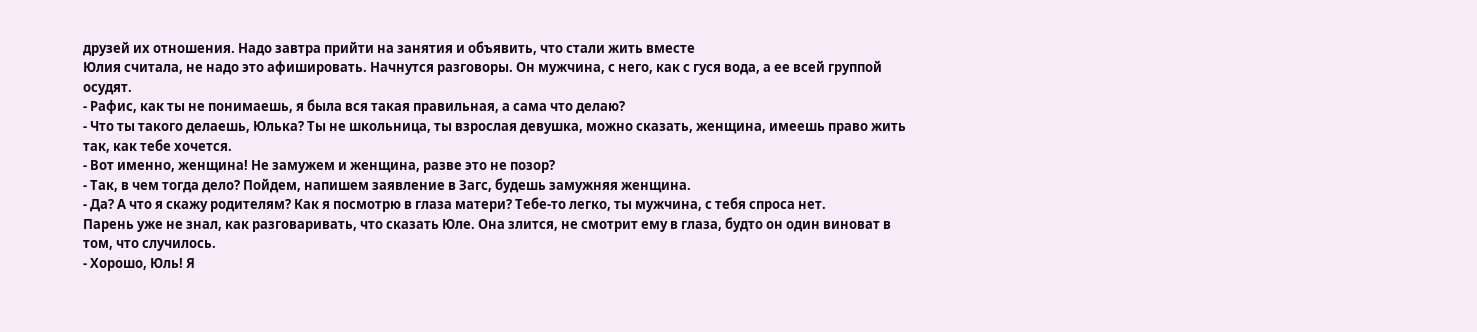друзей их отношения. Надо завтра прийти на занятия и объявить, что стали жить вместе
Юлия считала, не надо это афишировать. Начнутся разговоры. Он мужчина, с него, как с гуся вода, а ее всей группой осудят.
- Рафис, как ты не понимаешь, я была вся такая правильная, а сама что делаю?
- Что ты такого делаешь, Юлька? Ты не школьница, ты взрослая девушка, можно сказать, женщина, имеешь право жить так, как тебе хочется.
- Вот именно, женщина! Не замужем и женщина, разве это не позор?
- Так, в чем тогда дело? Пойдем, напишем заявление в Загс, будешь замужняя женщина.
- Да? А что я скажу родителям? Как я посмотрю в глаза матери? Тебе-то легко, ты мужчина, с тебя спроса нет.
Парень уже не знал, как разговаривать, что сказать Юле. Она злится, не смотрит ему в глаза, будто он один виноват в том, что случилось.
- Хорошо, Юль! Я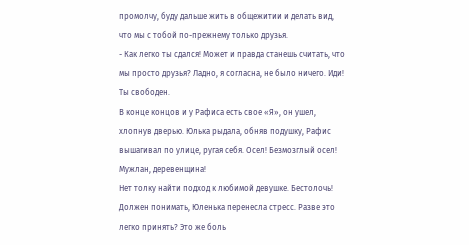промолчу, буду дальше жить в общежитии и делать вид, что мы с тобой по-прежнему только друзья.
- Как легко ты сдался! Может и правда станешь считать, что мы просто друзья? Ладно, я согласна, не было ничего. Иди! Ты свободен.
В конце концов и у Рафиса есть свое «Я», он ушел, хлопнув дверью. Юлька рыдала, обняв подушку, Рафис вышагивал по улице, ругая себя. Осел! Безмозглый осел! Мужлан, деревенщина!
Нет толку найти подход к любимой девушке. Бестолочь! Должен понимать, Юленька перенесла стресс. Разве это легко принять? Это же боль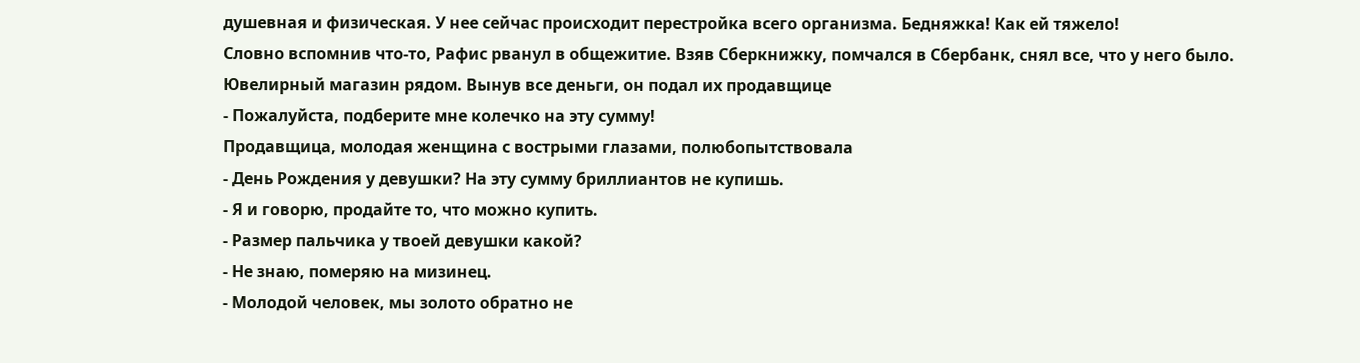душевная и физическая. У нее сейчас происходит перестройка всего организма. Бедняжка! Как ей тяжело!
Словно вспомнив что-то, Рафис рванул в общежитие. Взяв Сберкнижку, помчался в Сбербанк, снял все, что у него было. Ювелирный магазин рядом. Вынув все деньги, он подал их продавщице
- Пожалуйста, подберите мне колечко на эту сумму!
Продавщица, молодая женщина с вострыми глазами, полюбопытствовала
- День Рождения у девушки? На эту сумму бриллиантов не купишь.
- Я и говорю, продайте то, что можно купить.
- Размер пальчика у твоей девушки какой?
- Не знаю, померяю на мизинец.
- Молодой человек, мы золото обратно не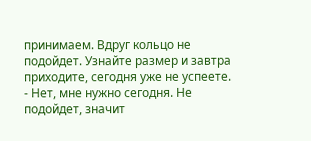принимаем. Вдруг кольцо не подойдет. Узнайте размер и завтра приходите, сегодня уже не успеете.
- Нет, мне нужно сегодня. Не подойдет, значит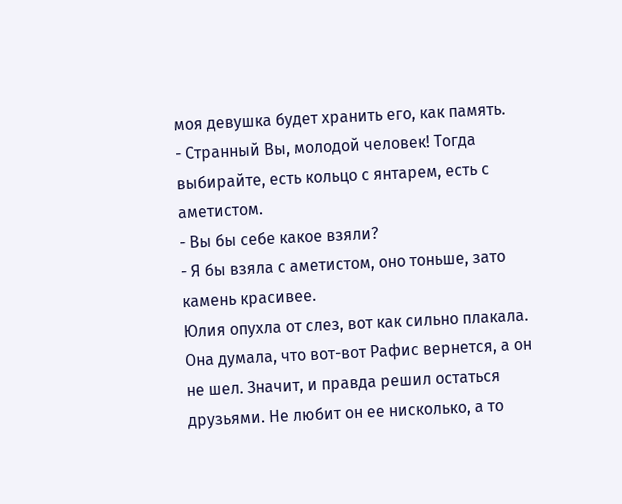моя девушка будет хранить его, как память.
- Странный Вы, молодой человек! Тогда выбирайте, есть кольцо с янтарем, есть с аметистом.
- Вы бы себе какое взяли?
- Я бы взяла с аметистом, оно тоньше, зато камень красивее.
Юлия опухла от слез, вот как сильно плакала. Она думала, что вот-вот Рафис вернется, а он не шел. Значит, и правда решил остаться друзьями. Не любит он ее нисколько, а то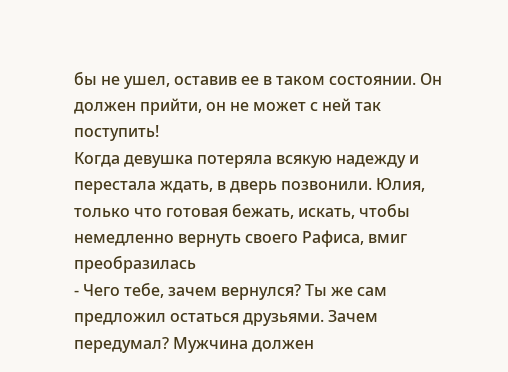бы не ушел, оставив ее в таком состоянии. Он должен прийти, он не может с ней так поступить!
Когда девушка потеряла всякую надежду и перестала ждать, в дверь позвонили. Юлия, только что готовая бежать, искать, чтобы немедленно вернуть своего Рафиса, вмиг преобразилась
- Чего тебе, зачем вернулся? Ты же сам предложил остаться друзьями. Зачем передумал? Мужчина должен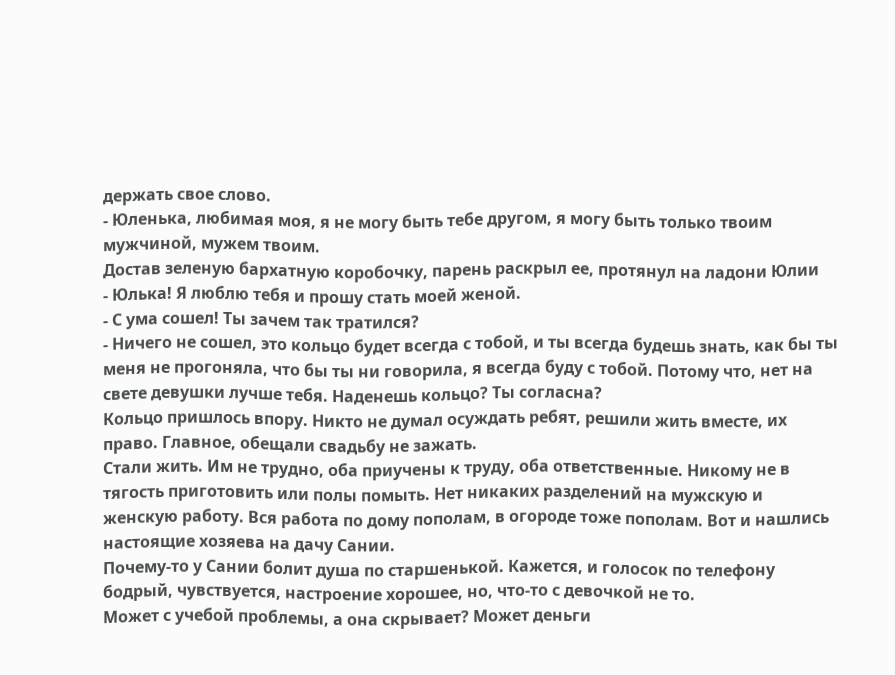держать свое слово.
- Юленька, любимая моя, я не могу быть тебе другом, я могу быть только твоим мужчиной, мужем твоим.
Достав зеленую бархатную коробочку, парень раскрыл ее, протянул на ладони Юлии
- Юлька! Я люблю тебя и прошу стать моей женой.
- С ума сошел! Ты зачем так тратился?
- Ничего не сошел, это кольцо будет всегда с тобой, и ты всегда будешь знать, как бы ты меня не прогоняла, что бы ты ни говорила, я всегда буду с тобой. Потому что, нет на свете девушки лучше тебя. Наденешь кольцо? Ты согласна?
Кольцо пришлось впору. Никто не думал осуждать ребят, решили жить вместе, их право. Главное, обещали свадьбу не зажать.
Стали жить. Им не трудно, оба приучены к труду, оба ответственные. Никому не в тягость приготовить или полы помыть. Нет никаких разделений на мужскую и женскую работу. Вся работа по дому пополам, в огороде тоже пополам. Вот и нашлись настоящие хозяева на дачу Сании.
Почему-то у Сании болит душа по старшенькой. Кажется, и голосок по телефону бодрый, чувствуется, настроение хорошее, но, что-то с девочкой не то.
Может с учебой проблемы, а она скрывает? Может деньги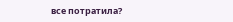все потратила?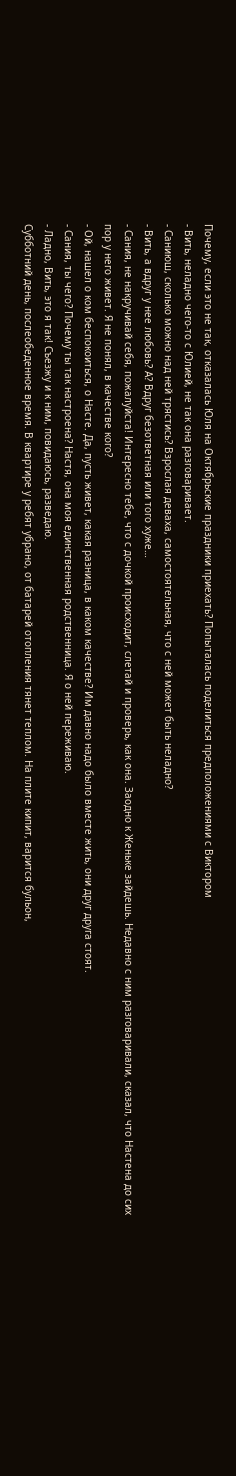Почему, если это не так, отказалась Юля на Октябрьские праздники приехать? Попыталась поделиться предположениями с Виктором
- Вить, неладно чего-то с Юлией, не так она разговаривает.
- Саниюш, сколько можно над ней трястись? Взрослая деваха, самостоятельная, что с ней может быть неладно?
- Вить, а вдруг у нее любовь? А? Вдруг безответная или того хуже…
- Сания, не накручивай себя, пожалуйста! Интересно тебе, что с дочкой происходит, слетай и проверь, как она. Заодно к Женьке зайдешь. Недавно с ним разговаривали, сказал, что Настена до сих пор у него живет. Я не понял, в качестве кого?
- Ой, нашел о ком беспокоиться, о Насте. Да, пусть живет, какая разница, в каком качестве? Им давно надо было вместе жить, они друг друга стоят.
- Сания, ты чего? Почему ты так настроена? Настя, она моя единственная родственница. Я о ней переживаю.
- Ладно, Вить, это я так! Съезжу и к ним, повидаюсь, разведаю.
Субботний день, послеобеденное время. В квартире у ребят убрано, от батарей отопления тянет теплом. На плите кипит, варится бульон,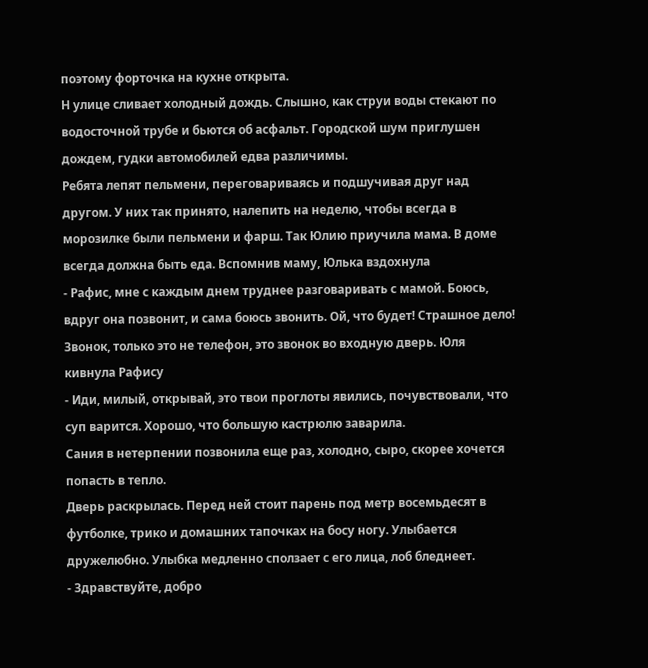поэтому форточка на кухне открыта.
Н улице сливает холодный дождь. Слышно, как струи воды стекают по водосточной трубе и бьются об асфальт. Городской шум приглушен дождем, гудки автомобилей едва различимы.
Ребята лепят пельмени, переговариваясь и подшучивая друг над другом. У них так принято, налепить на неделю, чтобы всегда в морозилке были пельмени и фарш. Так Юлию приучила мама. В доме всегда должна быть еда. Вспомнив маму, Юлька вздохнула
- Рафис, мне с каждым днем труднее разговаривать с мамой. Боюсь, вдруг она позвонит, и сама боюсь звонить. Ой, что будет! Страшное дело!
Звонок, только это не телефон, это звонок во входную дверь. Юля кивнула Рафису
- Иди, милый, открывай, это твои проглоты явились, почувствовали, что суп варится. Хорошо, что большую кастрюлю заварила.
Сания в нетерпении позвонила еще раз, холодно, сыро, скорее хочется попасть в тепло.
Дверь раскрылась. Перед ней стоит парень под метр восемьдесят в футболке, трико и домашних тапочках на босу ногу. Улыбается дружелюбно. Улыбка медленно сползает с его лица, лоб бледнеет.
- Здравствуйте, добро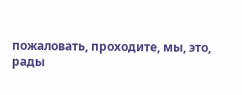пожаловать, проходите, мы, это, рады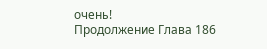очень!
Продолжение Глава 186